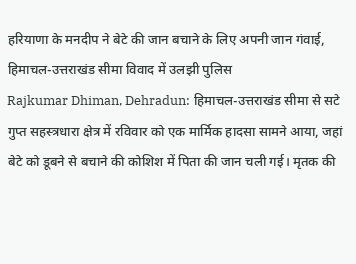हरियाणा के मनदीप ने बेटे की जान बचाने के लिए अपनी जान गंवाई, हिमाचल-उत्तराखंड सीमा विवाद में उलझी पुलिस
Rajkumar Dhiman, Dehradun: हिमाचल-उत्तराखंड सीमा से सटे गुप्त सहस्त्रधारा क्षेत्र में रविवार को एक मार्मिक हादसा सामने आया, जहां बेटे को डूबने से बचाने की कोशिश में पिता की जान चली गई। मृतक की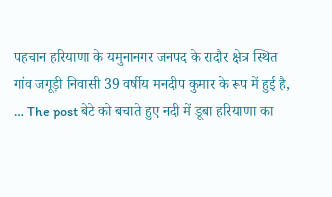पहचान हरियाणा के यमुनानगर जनपद के रादौर क्षेत्र स्थित गांव जगूड़ी निवासी 39 वर्षीय मनदीप कुमार के रूप में हुई है, … The post बेटे को बचाते हुए नदी में डूबा हरियाणा का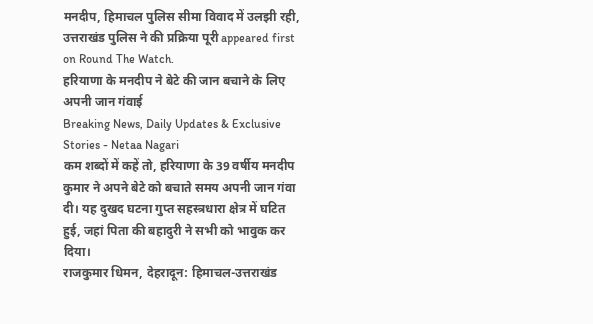मनदीप, हिमाचल पुलिस सीमा विवाद में उलझी रही, उत्तराखंड पुलिस ने की प्रक्रिया पूरी appeared first on Round The Watch.
हरियाणा के मनदीप ने बेटे की जान बचाने के लिए अपनी जान गंवाई
Breaking News, Daily Updates & Exclusive Stories - Netaa Nagari
कम शब्दों में कहें तो, हरियाणा के 39 वर्षीय मनदीप कुमार ने अपने बेटे को बचाते समय अपनी जान गंवा दी। यह दुखद घटना गुप्त सहस्त्रधारा क्षेत्र में घटित हुई, जहां पिता की बहादुरी ने सभी को भावुक कर दिया।
राजकुमार धिमन, देहरादून: हिमाचल-उत्तराखंड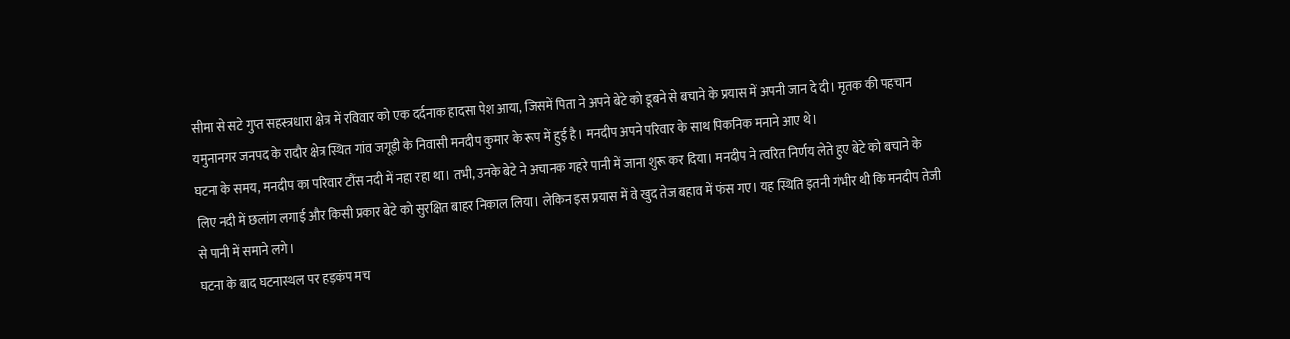सीमा से सटे गुप्त सहस्त्रधारा क्षेत्र में रविवार को एक दर्दनाक हादसा पेश आया, जिसमें पिता ने अपने बेटे को डूबने से बचाने के प्रयास में अपनी जान दे दी। मृतक की पहचान यमुनानगर जनपद के रादौर क्षेत्र स्थित गांव जगूड़ी के निवासी मनदीप कुमार के रूप में हुई है। मनदीप अपने परिवार के साथ पिकनिक मनाने आए थे।
घटना के समय, मनदीप का परिवार टौंस नदी में नहा रहा था। तभी, उनके बेटे ने अचानक गहरे पानी में जाना शुरू कर दिया। मनदीप ने त्वरित निर्णय लेते हुए बेटे को बचाने के लिए नदी में छलांग लगाई और किसी प्रकार बेटे को सुरक्षित बाहर निकाल लिया। लेकिन इस प्रयास में वे खुद तेज बहाव में फंस गए। यह स्थिति इतनी गंभीर थी कि मनदीप तेजी से पानी में समाने लगे।
घटना के बाद घटनास्थल पर हड़कंप मच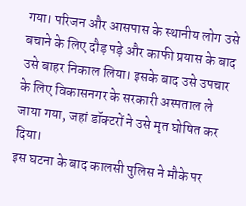गया। परिजन और आसपास के स्थानीय लोग उसे बचाने के लिए दौड़ पड़े और काफी प्रयास के बाद उसे बाहर निकाल लिया। इसके बाद उसे उपचार के लिए विकासनगर के सरकारी अस्पताल ले जाया गया, जहां डॉक्टरों ने उसे मृत घोषित कर दिया।
इस घटना के बाद कालसी पुलिस ने मौके पर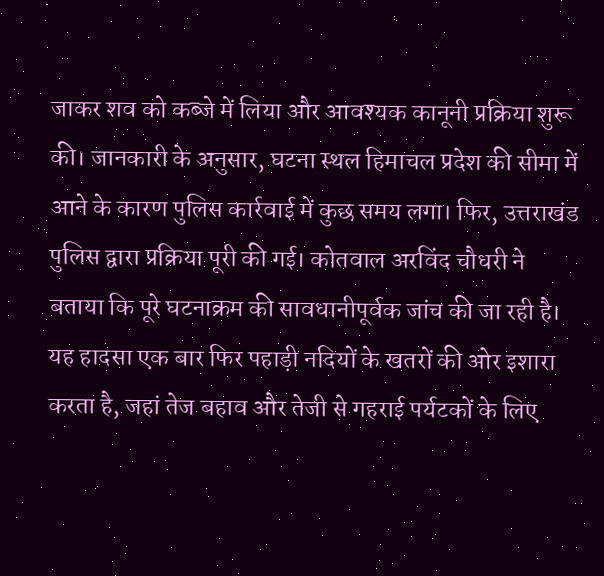जाकर शव को कब्जे में लिया और आवश्यक कानूनी प्रक्रिया शुरू की। जानकारी के अनुसार, घटना स्थल हिमाचल प्रदेश की सीमा में आने के कारण पुलिस कार्रवाई में कुछ समय लगा। फिर, उत्तराखंड पुलिस द्वारा प्रक्रिया पूरी की गई। कोतवाल अरविंद चौधरी ने बताया कि पूरे घटनाक्रम की सावधानीपूर्वक जांच की जा रही है।
यह हादसा एक बार फिर पहाड़ी नदियों के खतरों की ओर इशारा करता है, जहां तेज बहाव और तेजी से गहराई पर्यटकों के लिए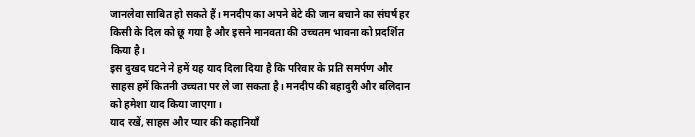जानलेवा साबित हो सकते हैं। मनदीप का अपने बेटे की जान बचाने का संघर्ष हर किसी के दिल को छू गया है और इसने मानवता की उच्चतम भावना को प्रदर्शित किया है।
इस दुखद घटने ने हमें यह याद दिला दिया है कि परिवार के प्रति समर्पण और साहस हमें कितनी उच्चता पर ले जा सकता है। मनदीप की बहादुरी और बलिदान को हमेशा याद किया जाएगा।
याद रखें, साहस और प्यार की कहानियाँ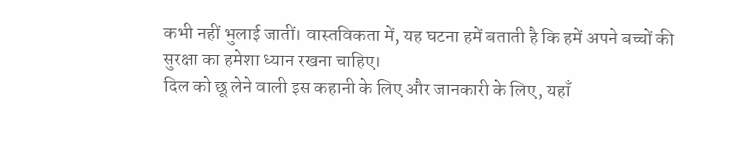कभी नहीं भुलाई जातीं। वास्तविकता में, यह घटना हमें बताती है कि हमें अपने बच्चों की सुरक्षा का हमेशा ध्यान रखना चाहिए।
दिल को छू लेने वाली इस कहानी के लिए और जानकारी के लिए, यहाँ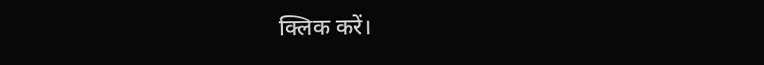क्लिक करें।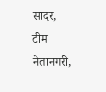सादर,
टीम नेतानगरी,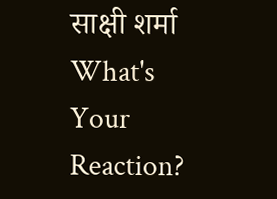साक्षी शर्मा
What's Your Reaction?